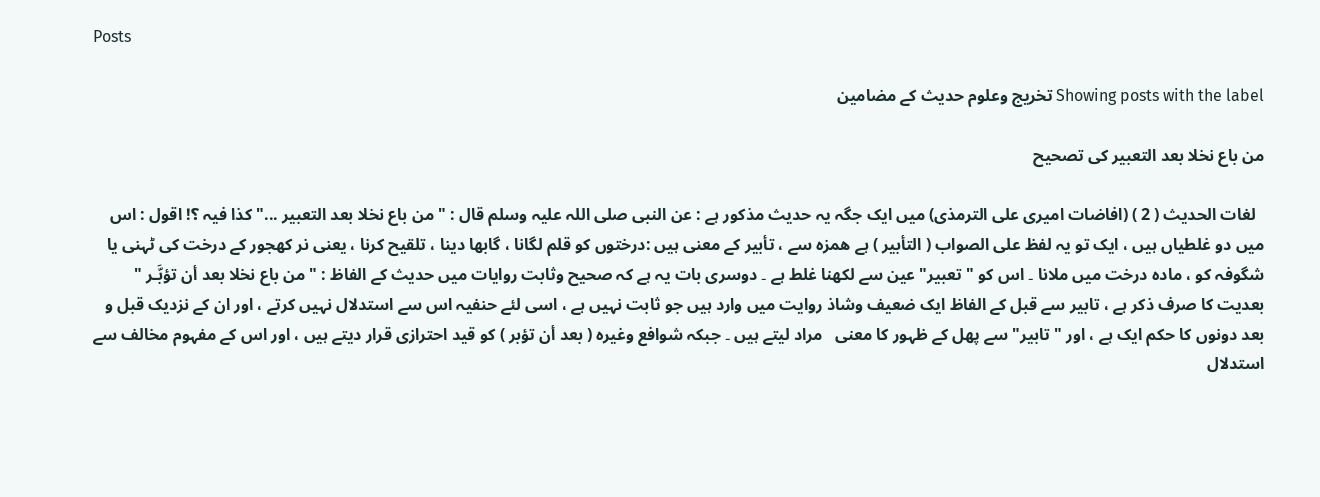Posts

Showing posts with the label تخریج وعلوم حدیث کے مضامین

من باع نخلا بعد التعبير کی تصحیح

  لغات الحديث ( 2 ) (افاضات امیری علی الترمذی) میں ایک جگہ یہ حدیث مذکور ہے : عن النبی صلی اللہ علیہ وسلم قال : " من باع نخلا بعد التعبیر ..." کذا فیہ ؟! اقول : اس میں دو غلطیاں ہیں ، ایک تو یہ لفظ علی الصواب ( التأبیر ) ہے ھمزہ سے ، تأبیر کے معنی ہیں :درختوں کو قلم لگانا ، گابھا دینا ، تلقیح کرنا ، یعنی نر کھجور کے درخت کی ٹہنی یا شگوفہ کو ، مادہ درخت میں ملانا ۔ اس کو "تعبیر" عین سے لکھنا غلط ہے ۔ دوسری بات یہ ہے کہ صحیح وثابت روایات میں حدیث کے الفاظ : " من باع نخلا بعد أن تؤبَّـر " بعدیت کا صرف ذکر ہے ، تابیر سے قبل کے الفاظ ایک ضعیف وشاذ روایت میں وارد ہیں جو ثابت نہیں ہے ، اسی لئے حنفیہ اس سے استدلال نہیں کرتے ، اور ان کے نزدیک قبل و بعد دونوں کا حکم ایک ہے ، اور "تابیر" سے پھل کے ظہور کا معنی   مراد لیتے ہیں ۔ جبکہ شوافع وغیرہ ( بعد أن تؤبر ) کو قید احترازی قرار دیتے ہیں ، اور اس کے مفہوم مخالف سے استدلال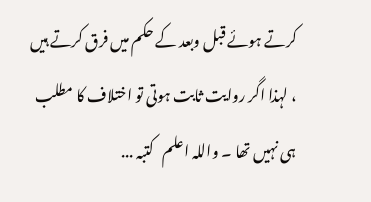کرتے ہوئے قبل وبعد کے حکم میں فرق کرتے ہیں ، لہذا اگر روایت ثابت ہوتی تو اختلاف کا مطلب ہی نہیں تھا ۔ واللہ اعلم   کتبہ ...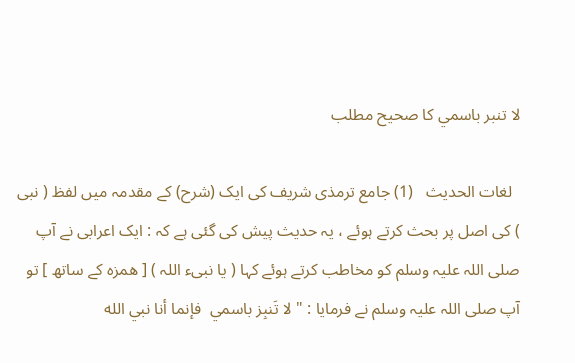لا تنبر باسمي کا صحیح مطلب

  لغات الحديث   (1) جامع ترمذی شریف کی ایک (شرح) کے مقدمہ میں لفظ ( نبی ) کی اصل پر بحث کرتے ہوئے ، یہ حدیث پیش کی گئی ہے کہ : ایک اعرابی نے آپ صلی اللہ علیہ وسلم کو مخاطب کرتے ہوئے کہا ( یا نبیء اللہ ) [ ھمزہ کے ساتھ ] تو آپ صلی اللہ علیہ وسلم نے فرمایا : " لا تَنبِز باسمي  فإنما أنا نبي الله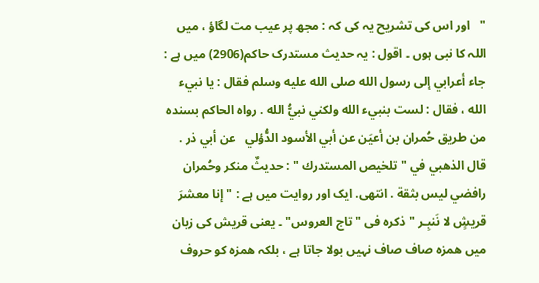"   اور اس کی تشریح یہ کی کہ : مجھ پر عیب مت لگاؤ ، میں اللہ کا نبی ہوں ۔ اقول : یہ حدیث مستدرک حاکم(2906) میں ہے : جاء أعرابي إلى رسول الله صلى الله عليه وسلم فقال : يا نبيء الله ، فقال : لست بنبيء الله ولكني نبيُّ الله . رواه الحاكم بسنده من طريق حُمران بن أعيَن عن أبي الأسود الدُّؤلي   عن أبي ذر . قال الذهبي في " تلخيص المستدرك " : حديثٌ منكر وحُمران رافضي ليس بثقة . انتهى. ایک اور روایت میں ہے : " إنا معشرَ قریشٍ لا نَنبِـر " ذکرہ فی "تاج العروس" ۔ یعنی قریش کی زبان میں ھمزہ صاف صاف نہیں بولا جاتا ہے ، بلکہ ھمزہ کو حروف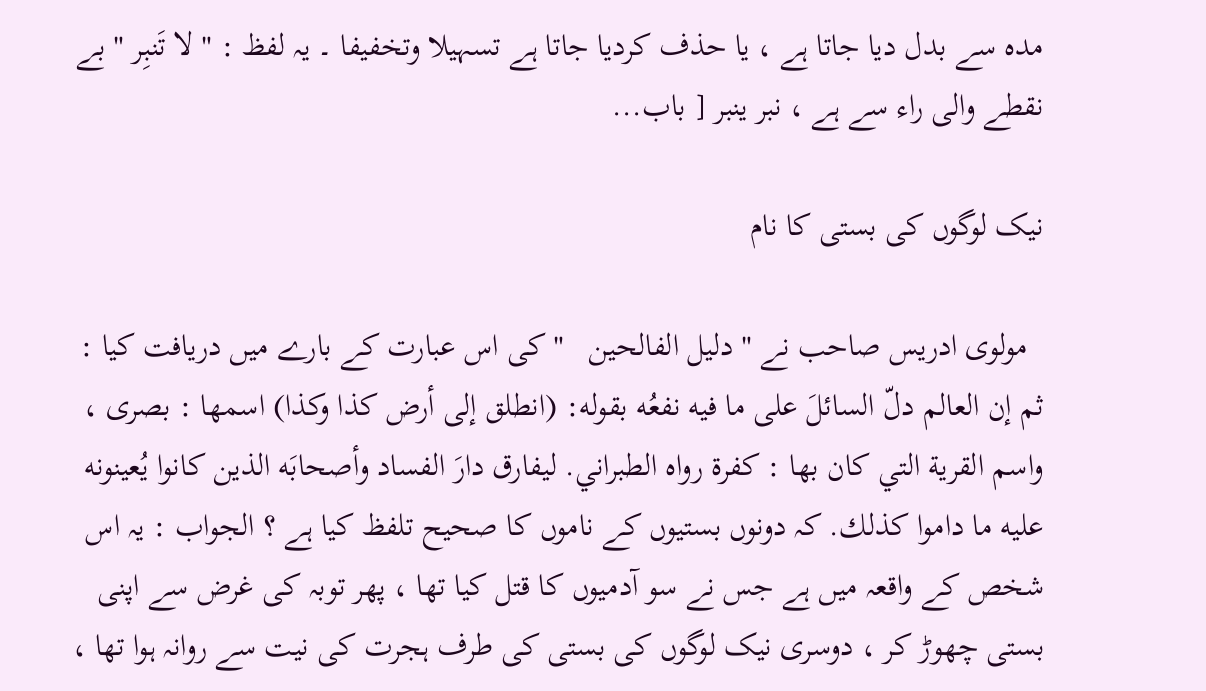مدہ سے بدل دیا جاتا ہے ، یا حذف کردیا جاتا ہے تسہیلا وتخفیفا ۔ یہ لفظ : " لا تَنبِر " بے نقطے والی راء سے ہے ، نبر ینبر [ باب...

نیک لوگوں کی بستی کا نام

  مولوی ادریس صاحب نے " دلیل الفالحین   " کی اس عبارت کے بارے میں دریافت کیا : ثم إن العالم دلّ السائلَ على ما فيه نفعُه بقوله: (انطلق إلى أرض كذا وكذا) اسمها : بصرى ، واسم القرية التي كان بها : كفرة رواه الطبراني. ليفارق دارَ الفساد وأصحابَه الذين كانوا يُعينونه عليه ما داموا كذلك. کہ دونوں بستیوں کے ناموں کا صحیح تلفظ کیا ہے ؟ الجواب : یہ اس شخص کے واقعہ میں ہے جس نے سو آدمیوں کا قتل کیا تھا ، پھر توبہ کی غرض سے اپنی بستی چھوڑ کر ، دوسری نیک لوگوں کی بستی کی طرف ہجرت کی نیت سے روانہ ہوا تھا ،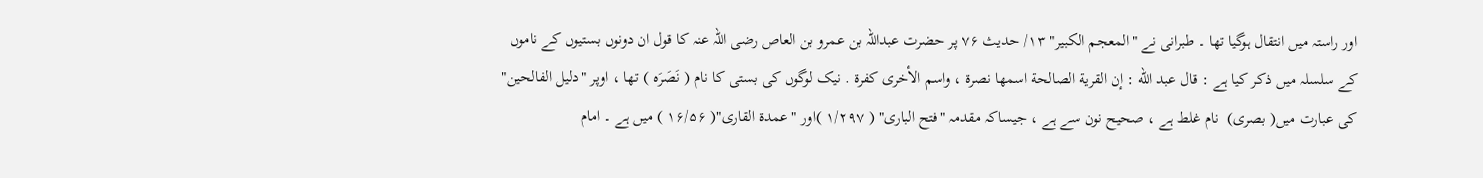اور راستہ میں انتقال ہوگیا تھا ۔ طبرانی نے "المعجم الکبیر" ۱۳/ حدیث ۷۶ پر حضرت عبداللہ بن عمرو بن العاص رضی اللہ عنہ کا قول ان دونوں بستیوں کے ناموں کے سلسلہ میں ذکر کیا ہے : قال عبد الله : إن القرية الصالحة اسمها نصرة ، واسم الأخرى كفرة . نیک لوگوں کی بستی کا نام ( نَصَرَہ ) تھا ، اوپر "دلیل الفالحین" کی عبارت میں( بصری)  نام غلط ہے ، صحیح نون سے ہے ، جیساکہ مقدمہ "فتح الباری" ( ۱/۲۹۷ )اور "عمدۃ القاری"( ۱۶/۵۶ ) میں ہے ۔ امام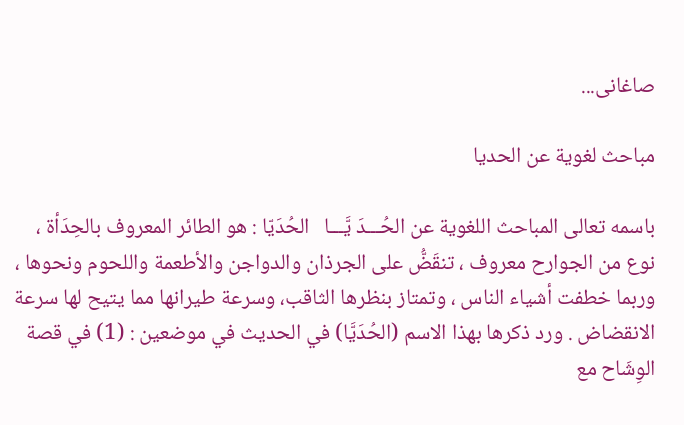صاغانی...

مباحث لغوية عن الحديا

باسمه تعالى المباحث اللغوية عن الحُـــدَ يَّـــا   الحُدَيّا : هو الطائر المعروف بالحِدَأة ، نوع من الجوارح معروف ، تنقَضُّ على الجرذان والدواجن والأطعمة واللحوم ونحوها ، وربما خطفت أشياء الناس ، وتمتاز بنظرها الثاقب، وسرعة طيرانها مما يتيح لها سرعة الانقضاض . ورد ذكرها بهذا الاسم (الحُدَيَّا) في الحديث في موضعين : (1) في قصة الوِشَاح مع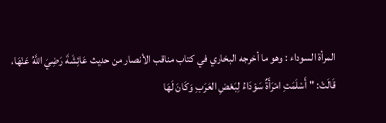المرأة السوداء : وهو ما أخرجه البخاري في كتاب مناقب الأنصار من حديث عَائِشَةَ رَضِيَ اللَّهُ عَنْهَا، قَالَتْ: " أَسْلَمَتِ امْرَأَةٌ سَوْدَاءُ لِبَعْضِ العَرَبِ وَكَانَ لَهَا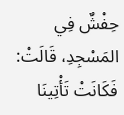حِفْشٌ فِي المَسْجِدِ، قَالَتْ: فَكَانَتْ تَأْتِينَا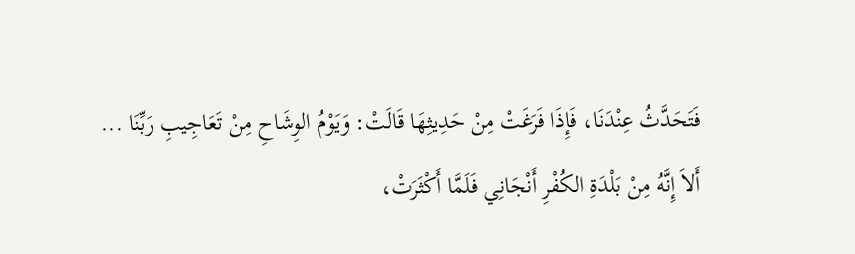فَتَحَدَّثُ عِنْدَنَا، فَإِذَا فَرَغَتْ مِنْ حَدِيثِهَا قَالَتْ: وَيَوْمُ الوِشَاحِ مِنْ تَعَاجِيبِ رَبِّنَا ... أَلاَ إِنَّهُ مِنْ بَلْدَةِ الكُفْرِ أَنْجَانِي فَلَمَّا أَكْثَرَتْ،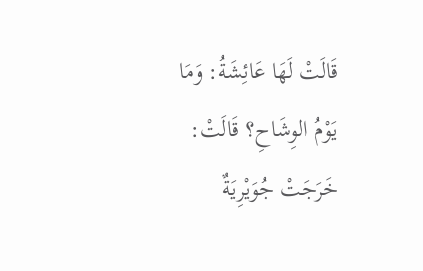قَالَتْ لَهَا عَائِشَةُ: وَمَا يَوْمُ الوِشَاحِ؟ قَالَتْ: خَرَجَتْ جُوَيْرِيَةٌ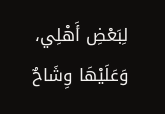لِبَعْضِ أَهْلِي، وَعَلَيْهَا وِشَاحٌ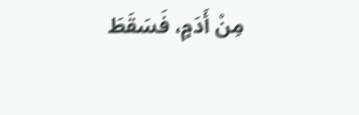مِنْ أَدَمٍ، فَسَقَطَ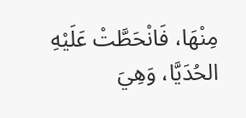مِنْهَا، فَانْحَطَّتْ عَلَيْهِ الحُدَيَّا، وَهِيَ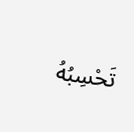تَحْسِبُهُ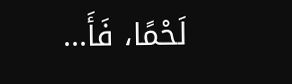لَحْمًا، فَأَ...